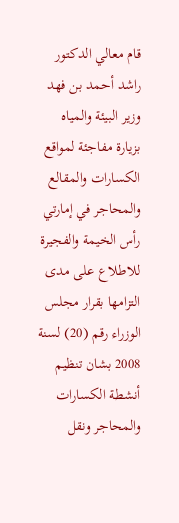قام معالي الدكتور راشد أحمد بن فهد وزير البيئة والمياه بزيارة مفاجئة لمواقع الكسارات والمقالع والمحاجر في إمارتي رأس الخيمة والفجيرة للاطلاع على مدى التزامها بقرار مجلس الوزراء رقم (20) لسنة 2008 بشان تنظيم أنشطة الكسارات والمحاجر ونقل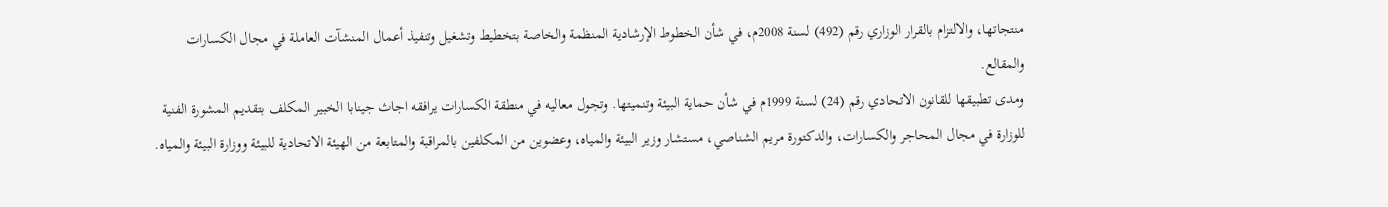منتجاتها، والالتزام بالقرار الوزاري رقم (492) لسنة 2008م، في شأن الخطوط الإرشادية المنظمة والخاصة بتخطيط وتشغيل وتنفيذ أعمال المنشآت العاملة في مجال الكسارات والمقالع.
ومدى تطبيقها للقانون الاتحادي رقم (24) لسنة 1999م في شأن حماية البيئة وتنميتها. وتجول معاليه في منطقة الكسارات يرافقه اجاث جينابا الخبير المكلف بتقديم المشورة الفنية للوزارة في مجال المحاجر والكسارات، والدكتورة مريم الشناصي، مستشار وزير البيئة والمياه، وعضوين من المكلفين بالمراقبة والمتابعة من الهيئة الاتحادية للبيئة ووزارة البيئة والمياه.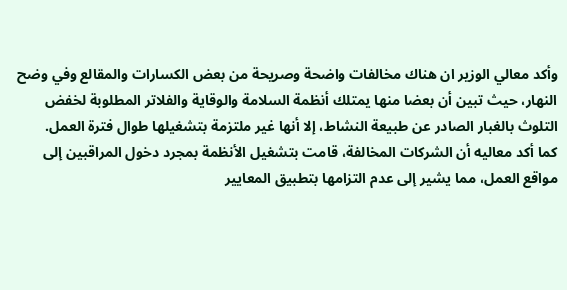وأكد معالي الوزير ان هناك مخالفات واضحة وصريحة من بعض الكسارات والمقالع وفي وضح النهار، حيث تبين أن بعضا منها يمتلك أنظمة السلامة والوقاية والفلاتر المطلوبة لخفض التلوث بالغبار الصادر عن طبيعة النشاط، إلا أنها غير ملتزمة بتشغيلها طوال فترة العمل.
كما أكد معاليه أن الشركات المخالفة، قامت بتشغيل الأنظمة بمجرد دخول المراقبين إلى مواقع العمل، مما يشير إلى عدم التزامها بتطبيق المعايير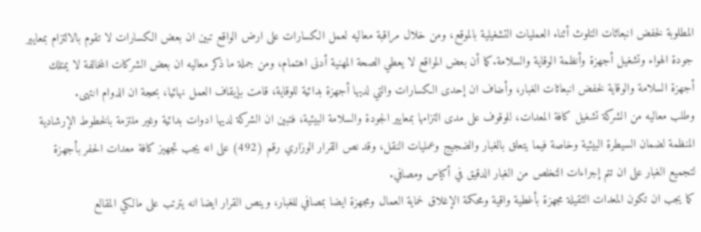المطلوبة لخفض انبعاثات التلوث أثناء العمليات التشغيلية بالموقع، ومن خلال مراقبة معاليه لعمل الكسارات على ارض الواقع تبين ان بعض الكسارات لا تقوم بالالتزام بمعايير جودة الهواء وتشغيل أجهزة وأنظمة الوقاية والسلامة.كما أن بعض المواقع لا يعطي الصحة المهنية أدنى اهتمام، ومن جملة ما ذكر معاليه ان بعض الشركات المخالفة لا يمتلك أجهزة السلامة والوقاية لخفض انبعاثات الغبار، وأضاف ان إحدى الكسارات والتي لديها أجهزة بدائية للوقاية، قامت بإيقاف العمل نهائيا، بحجة ان الدوام انتهى.
وطلب معاليه من الشركة تشغيل كافة المعدات، للوقوف على مدى التزامها بمعايير الجودة والسلامة البيئية، فتبين ان الشركة لديها ادوات بدائية وغير ملتزمة بالخطوط الإرشادية المنظمة لضمان السيطرة البيئية وخاصة فيما يتعلق بالغبار والضجيج وعمليات النقل، وقد نص القرار الوزاري رقم (492) على انه يجب تجهيز كافة معدات الحفر بأجهزة لتجميع الغبار على ان تتم إجراءات التخلص من الغبار الدقيق في أكياس ومصافي.
كما يجب ان تكون المعدات الثقيلة مجهزة بأغطية واقية ومحكمة الإغلاق لحماية العمال ومجهزة ايضا بمصافي للغبار، وينص القرار ايضا انه يترتب على مالكي المقالع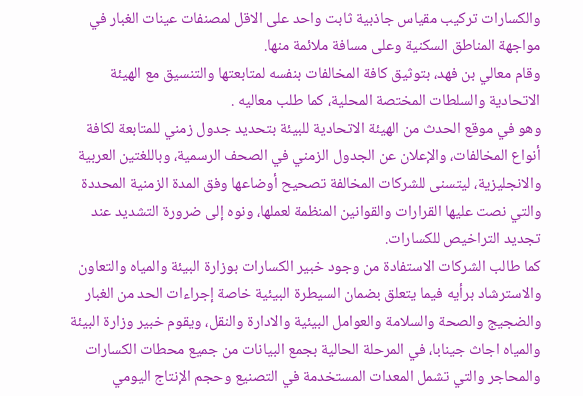والكسارات تركيب مقياس جاذبية ثابت واحد على الاقل لمصنفات عينات الغبار في مواجهة المناطق السكنية وعلى مسافة ملائمة منها.
وقام معالي بن فهد، بتوثيق كافة المخالفات بنفسه لمتابعتها والتنسيق مع الهيئة الاتحادية والسلطات المختصة المحلية، كما طلب معاليه .
وهو في موقع الحدث من الهيئة الاتحادية للبيئة بتحديد جدول زمني للمتابعة لكافة أنواع المخالفات، والإعلان عن الجدول الزمني في الصحف الرسمية، وباللغتين العربية والانجليزية، ليتسنى للشركات المخالفة تصحيح أوضاعها وفق المدة الزمنية المحددة والتي نصت عليها القرارات والقوانين المنظمة لعملها، ونوه إلى ضرورة التشديد عند تجديد التراخيص للكسارات.
كما طالب الشركات الاستفادة من وجود خبير الكسارات بوزارة البيئة والمياه والتعاون والاسترشاد برأيه فيما يتعلق بضمان السيطرة البيئية خاصة إجراءات الحد من الغبار والضجيج والصحة والسلامة والعوامل البيئية والادارة والنقل، ويقوم خبير وزارة البيئة والمياه اجاث جينابا، في المرحلة الحالية بجمع البيانات من جميع محطات الكسارات والمحاجر والتي تشمل المعدات المستخدمة في التصنيع وحجم الإنتاج اليومي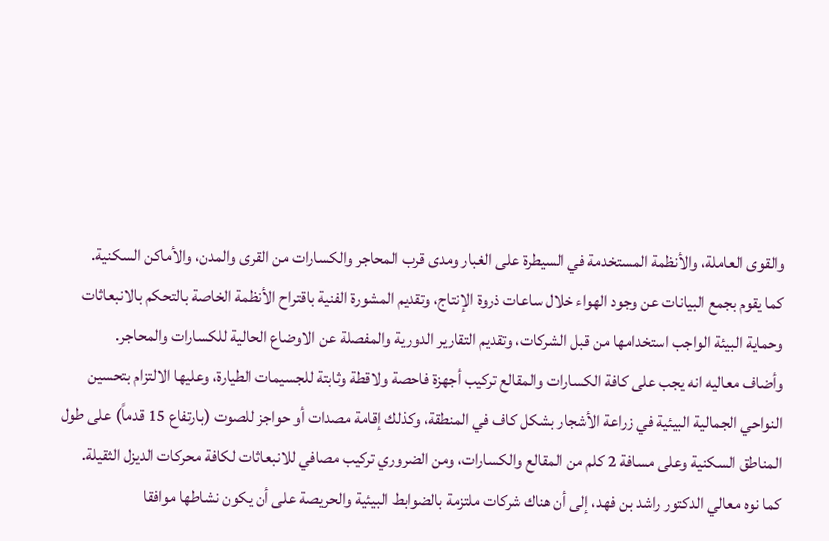والقوى العاملة، والأنظمة المستخدمة في السيطرة على الغبار ومدى قرب المحاجر والكسارات من القرى والمدن، والأماكن السكنية.
كما يقوم بجمع البيانات عن وجود الهواء خلال ساعات ذروة الإنتاج، وتقديم المشورة الفنية باقتراح الأنظمة الخاصة بالتحكم بالانبعاثات وحماية البيئة الواجب استخدامها من قبل الشركات، وتقديم التقارير الدورية والمفصلة عن الاوضاع الحالية للكسارات والمحاجر.
وأضاف معاليه انه يجب على كافة الكسارات والمقالع تركيب أجهزة فاحصة ولاقطة وثابتة للجسيمات الطيارة، وعليها الالتزام بتحسين النواحي الجمالية البيئية في زراعة الأشجار بشكل كاف في المنطقة، وكذلك إقامة مصدات أو حواجز للصوت (بارتفاع 15 قدماً) على طول المناطق السكنية وعلى مسافة 2 كلم من المقالع والكسارات، ومن الضروري تركيب مصافي للانبعاثات لكافة محركات الديزل الثقيلة.
كما نوه معالي الدكتور راشد بن فهد، إلى أن هناك شركات ملتزمة بالضوابط البيئية والحريصة على أن يكون نشاطها موافقا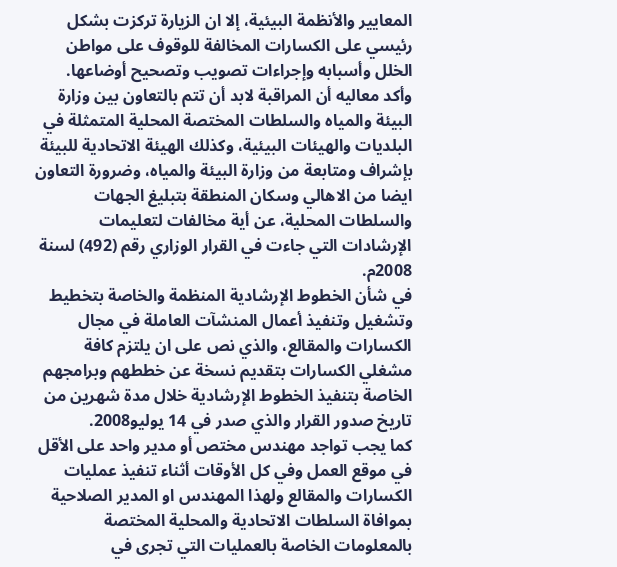المعايير والأنظمة البيئية، إلا ان الزيارة تركزت بشكل رئيسي على الكسارات المخالفة للوقوف على مواطن الخلل وأسبابه وإجراءات تصويب وتصحيح أوضاعها.
وأكد معاليه أن المراقبة لابد أن تتم بالتعاون بين وزارة البيئة والمياه والسلطات المختصة المحلية المتمثلة في البلديات والهيئات البيئية، وكذلك الهيئة الاتحادية للبيئة بإشراف ومتابعة من وزارة البيئة والمياه، وضرورة التعاون ايضا من الاهالي وسكان المنطقة بتبليغ الجهات والسلطات المحلية، عن أية مخالفات لتعليمات الإرشادات التي جاءت في القرار الوزاري رقم (492) لسنة 2008م.
في شأن الخطوط الإرشادية المنظمة والخاصة بتخطيط وتشغيل وتنفيذ أعمال المنشآت العاملة في مجال الكسارات والمقالع، والذي نص على ان يلتزم كافة مشغلي الكسارات بتقديم نسخة عن خططهم وبرامجهم الخاصة بتنفيذ الخطوط الإرشادية خلال مدة شهرين من تاريخ صدور القرار والذي صدر في 14 يوليو2008.
كما يجب تواجد مهندس مختص أو مدير واحد على الأقل في موقع العمل وفي كل الأوقات أثناء تنفيذ عمليات الكسارات والمقالع ولهذا المهندس او المدير الصلاحية بموافاة السلطات الاتحادية والمحلية المختصة بالمعلومات الخاصة بالعمليات التي تجرى في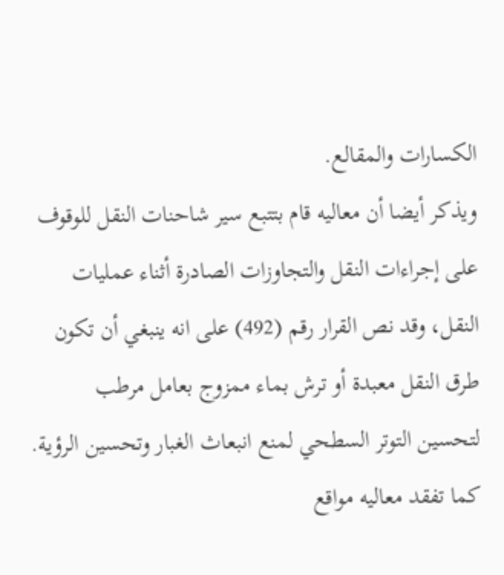الكسارات والمقالع.
ويذكر أيضا أن معاليه قام بتتبع سير شاحنات النقل للوقوف على إجراءات النقل والتجاوزات الصادرة أثناء عمليات النقل، وقد نص القرار رقم (492) على انه ينبغي أن تكون طرق النقل معبدة أو ترش بماء ممزوج بعامل مرطب لتحسين التوتر السطحي لمنع انبعاث الغبار وتحسين الرؤية.
كما تفقد معاليه مواقع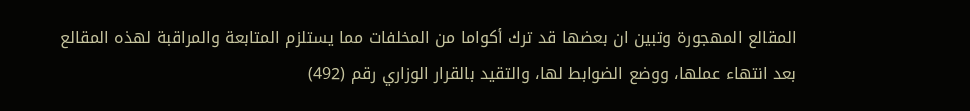المقالع المهجورة وتبين ان بعضها قد ترك أكواما من المخلفات مما يستلزم المتابعة والمراقبة لهذه المقالع بعد انتهاء عملها، ووضع الضوابط لها، والتقيد بالقرار الوزاري رقم (492)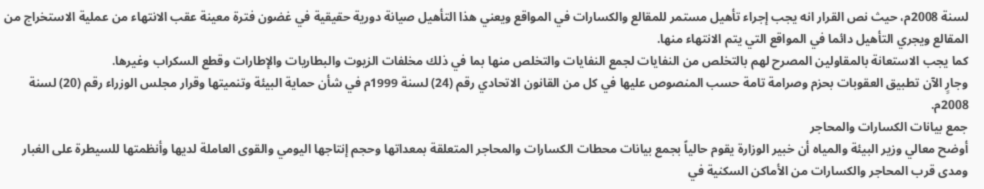لسنة 2008م، حيث نص القرار انه يجب إجراء تأهيل مستمر للمقالع والكسارات في المواقع ويعني هذا التأهيل صيانة دورية حقيقية في غضون فترة معينة عقب الانتهاء من عملية الاستخراج من المقالع ويجري التأهيل دائما في المواقع التي يتم الانتهاء منها.
كما يجب الاستعانة بالمقاولين المصرح لهم بالتخلص من النفايات لجمع النفايات والتخلص منها بما في ذلك مخلفات الزيوت والبطاريات والإطارات وقطع السكراب وغيرها.
وجارٍ الآن تطبيق العقوبات بحزم وصرامة تامة حسب المنصوص عليها في كل من القانون الاتحادي رقم (24) لسنة 1999م في شأن حماية البيئة وتنميتها وقرار مجلس الوزراء رقم (20) لسنة 2008م.
جمع بيانات الكسارات والمحاجر
أوضح معالي وزير البيئة والمياه أن خبير الوزارة يقوم حالياً بجمع بيانات محطات الكسارات والمحاجر المتعلقة بمعداتها وحجم إنتاجها اليومي والقوى العاملة لديها وأنظمتها للسيطرة على الغبار ومدى قرب المحاجر والكسارات من الأماكن السكنية في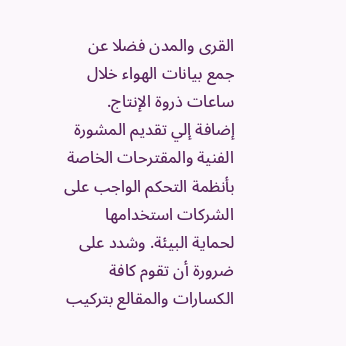القرى والمدن فضلا عن جمع بيانات الهواء خلال ساعات ذروة الإنتاج.
إضافة إلي تقديم المشورة الفنية والمقترحات الخاصة بأنظمة التحكم الواجب على الشركات استخدامها لحماية البيئة. وشدد على ضرورة أن تقوم كافة الكسارات والمقالع بتركيب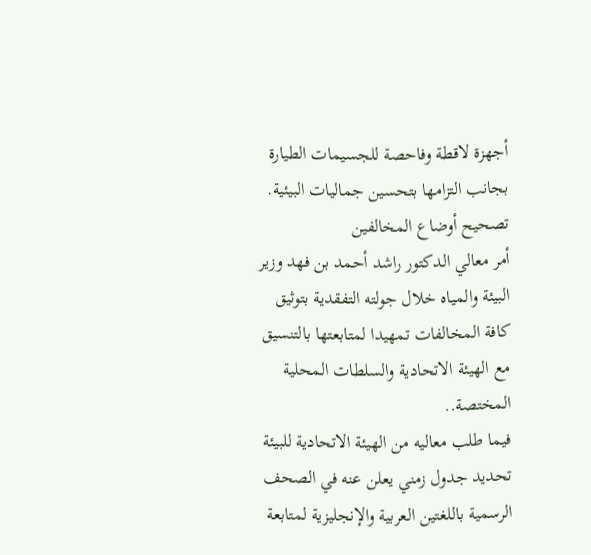أجهزة لاقطة وفاحصة للجسيمات الطيارة بجانب التزامها بتحسين جماليات البيئية.
تصحيح أوضاع المخالفين
أمر معالي الدكتور راشد أحمد بن فهد وزير البيئة والمياه خلال جولته التفقدية بتوثيق كافة المخالفات تمهيدا لمتابعتها بالتنسيق مع الهيئة الاتحادية والسلطات المحلية المختصة..
فيما طلب معاليه من الهيئة الاتحادية للبيئة تحديد جدول زمني يعلن عنه في الصحف الرسمية باللغتين العربية والإنجليزية لمتابعة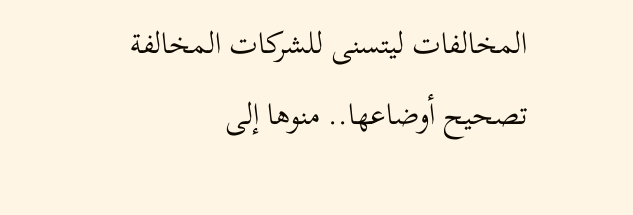المخالفات ليتسنى للشركات المخالفة تصحيح أوضاعها.. منوها إلى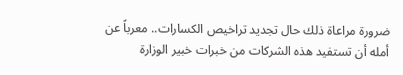ضرورة مراعاة ذلك حال تجديد تراخيص الكسارات.. معرباً عن أمله أن تستفيد هذه الشركات من خبرات خبير الوزارة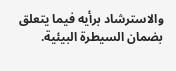والاسترشاد برأيه فيما يتعلق بضمان السيطرة البيئية.